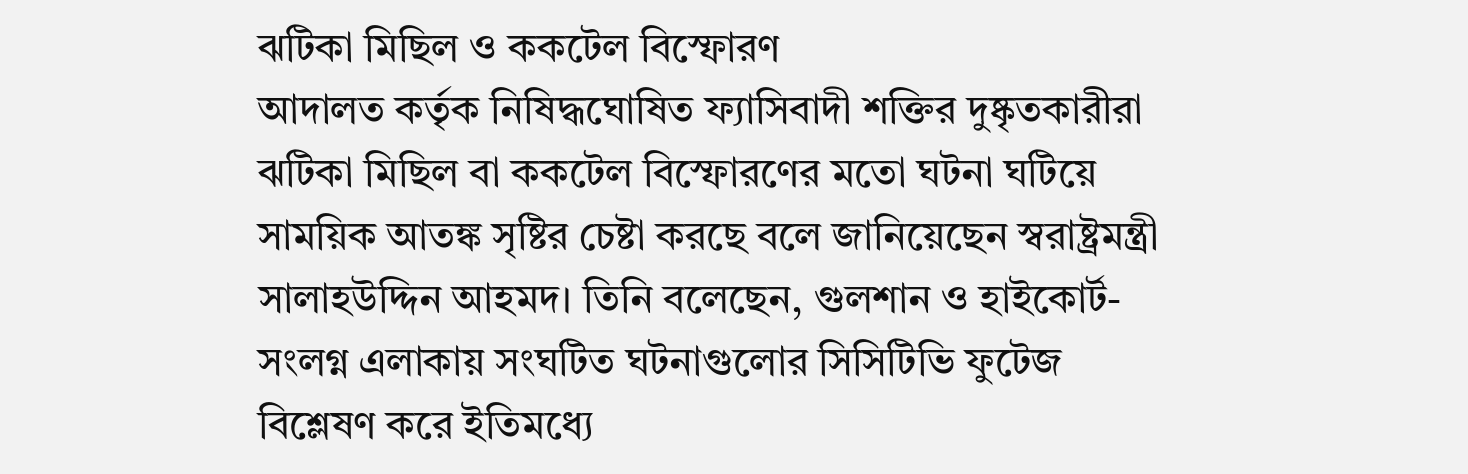ঝটিকা মিছিল ও ককটেল বিস্ফোরণ
আদালত কর্তৃক নিষিদ্ধঘোষিত ফ্যাসিবাদী শক্তির দুষ্কৃতকারীরা ঝটিকা মিছিল বা ককটেল বিস্ফোরণের মতো ঘটনা ঘটিয়ে সাময়িক আতঙ্ক সৃষ্টির চেষ্টা করছে বলে জানিয়েছেন স্বরাষ্ট্রমন্ত্রী সালাহউদ্দিন আহমদ। তিনি বলেছেন, গুলশান ও হাইকোর্ট-সংলগ্ন এলাকায় সংঘটিত ঘটনাগুলোর সিসিটিভি ফুটেজ বিশ্লেষণ করে ইতিমধ্যে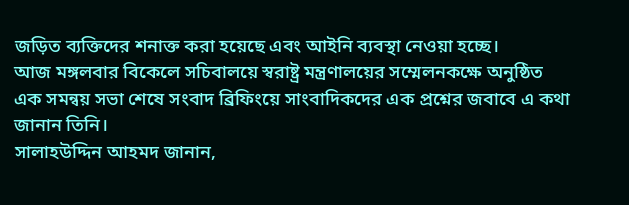জড়িত ব্যক্তিদের শনাক্ত করা হয়েছে এবং আইনি ব্যবস্থা নেওয়া হচ্ছে।
আজ মঙ্গলবার বিকেলে সচিবালয়ে স্বরাষ্ট্র মন্ত্রণালয়ের সম্মেলনকক্ষে অনুষ্ঠিত এক সমন্বয় সভা শেষে সংবাদ ব্রিফিংয়ে সাংবাদিকদের এক প্রশ্নের জবাবে এ কথা জানান তিনি।
সালাহউদ্দিন আহমদ জানান,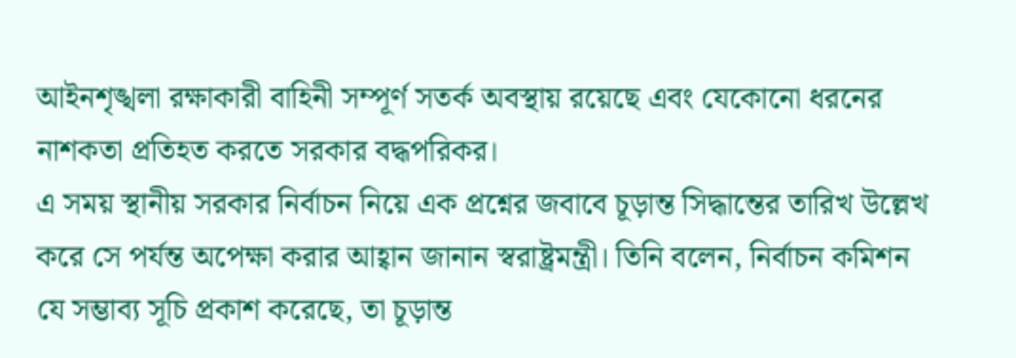আইনশৃঙ্খলা রক্ষাকারী বাহিনী সম্পূর্ণ সতর্ক অবস্থায় রয়েছে এবং যেকোনো ধরনের নাশকতা প্রতিহত করতে সরকার বদ্ধপরিকর।
এ সময় স্থানীয় সরকার নির্বাচন নিয়ে এক প্রশ্নের জবাবে চূড়ান্ত সিদ্ধান্তের তারিখ উল্লেখ করে সে পর্যন্ত অপেক্ষা করার আহ্বান জানান স্বরাষ্ট্রমন্ত্রী। তিনি বলেন, নির্বাচন কমিশন যে সম্ভাব্য সূচি প্রকাশ করেছে, তা চূড়ান্ত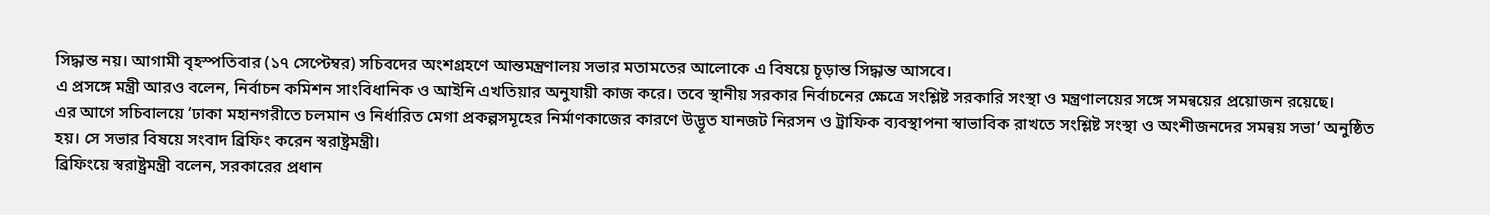সিদ্ধান্ত নয়। আগামী বৃহস্পতিবার (১৭ সেপ্টেম্বর) সচিবদের অংশগ্রহণে আন্তমন্ত্রণালয় সভার মতামতের আলোকে এ বিষয়ে চূড়ান্ত সিদ্ধান্ত আসবে।
এ প্রসঙ্গে মন্ত্রী আরও বলেন, নির্বাচন কমিশন সাংবিধানিক ও আইনি এখতিয়ার অনুযায়ী কাজ করে। তবে স্থানীয় সরকার নির্বাচনের ক্ষেত্রে সংশ্লিষ্ট সরকারি সংস্থা ও মন্ত্রণালয়ের সঙ্গে সমন্বয়ের প্রয়োজন রয়েছে।
এর আগে সচিবালয়ে ‘ঢাকা মহানগরীতে চলমান ও নির্ধারিত মেগা প্রকল্পসমূহের নির্মাণকাজের কারণে উদ্ভূত যানজট নিরসন ও ট্রাফিক ব্যবস্থাপনা স্বাভাবিক রাখতে সংশ্লিষ্ট সংস্থা ও অংশীজনদের সমন্বয় সভা’ অনুষ্ঠিত হয়। সে সভার বিষয়ে সংবাদ ব্রিফিং করেন স্বরাষ্ট্রমন্ত্রী।
ব্রিফিংয়ে স্বরাষ্ট্রমন্ত্রী বলেন, সরকারের প্রধান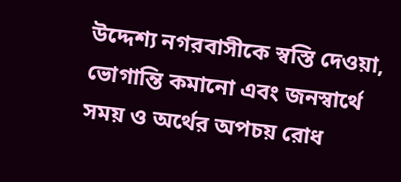উদ্দেশ্য নগরবাসীকে স্বস্তি দেওয়া, ভোগান্তি কমানো এবং জনস্বার্থে সময় ও অর্থের অপচয় রোধ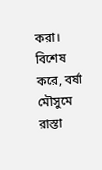করা। বিশেষ করে, বর্ষা মৌসুমে রাস্তা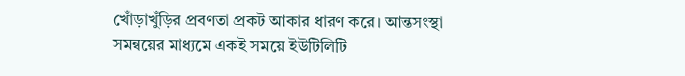খোঁড়াখুঁড়ির প্রবণতা প্রকট আকার ধারণ করে। আন্তসংস্থা সমন্বয়ের মাধ্যমে একই সময়ে ইউটিলিটি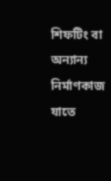শিফটিং বা অন্যান্য নির্মাণকাজ যাতে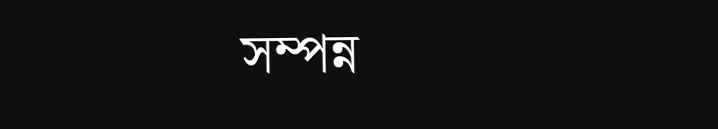সম্পন্ন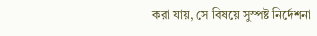করা যায়, সে বিষয়ে সুস্পষ্ট নির্দেশনা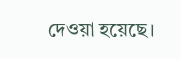দেওয়া হয়েছে।